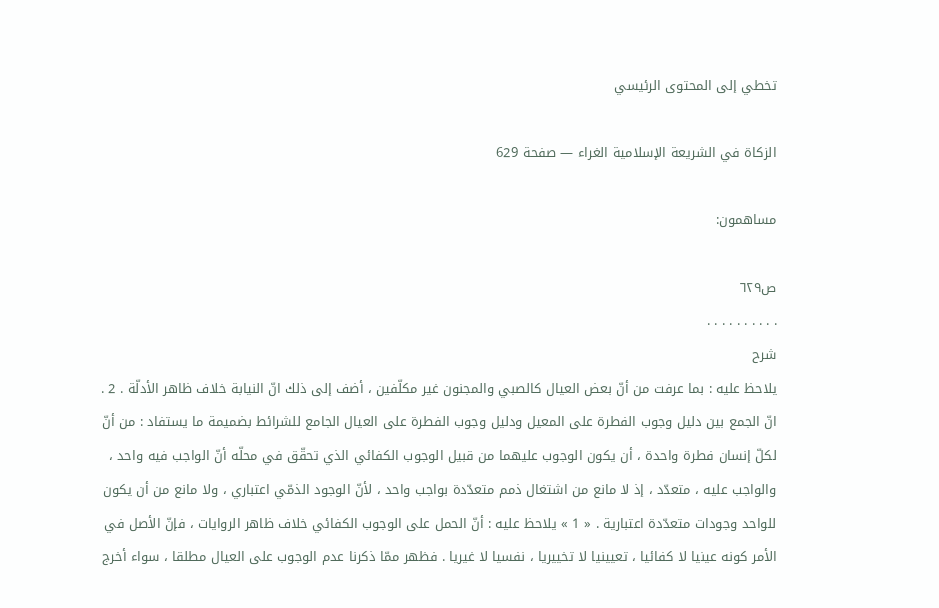تخطي إلى المحتوى الرئيسي

الزكاة في الشريعة الإسلامية الغراء — صفحة 629

مساهمون:

ص٦٢٩
. . . . . . . . . .
شرح
يلاحظ عليه : بما عرفت من أنّ بعض العيال كالصبي والمجنون غير مكلّفين ، أضف إلى ذلك انّ النيابة خلاف ظاهر الأدلّة . 2 . انّ الجمع بين دليل وجوب الفطرة على المعيل ودليل وجوب الفطرة على العيال الجامع للشرائط بضميمة ما يستفاد : من أنّ لكلّ إنسان فطرة واحدة ، أن يكون الوجوب عليهما من قبيل الوجوب الكفائي الذي تحقّق في محلّه أنّ الواجب فيه واحد ، والواجب عليه ، متعدّد ، إذ لا مانع من اشتغال ذمم متعدّدة بواجب واحد ، لأنّ الوجود الذمّي اعتباري ، ولا مانع من أن يكون للواحد وجودات متعدّدة اعتبارية . « 1 » يلاحظ عليه : أنّ الحمل على الوجوب الكفائي خلاف ظاهر الروايات ، فإنّ الأصل في الأمر كونه عينيا لا كفائيا ، تعيينيا لا تخييريا ، نفسيا لا غيريا . فظهر ممّا ذكرنا عدم الوجوب على العيال مطلقا ، سواء أخرج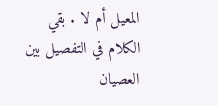المعيل أم لا . بقي الكلام في التفصيل بين العصيان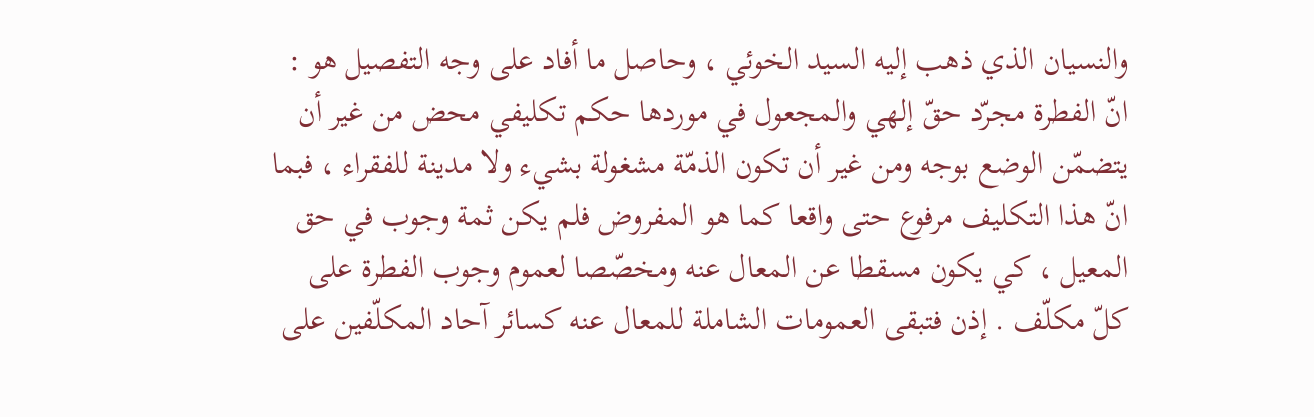والنسيان الذي ذهب إليه السيد الخوئي ، وحاصل ما أفاد على وجه التفصيل هو : انّ الفطرة مجرّد حقّ إلهي والمجعول في موردها حكم تكليفي محض من غير أن يتضمّن الوضع بوجه ومن غير أن تكون الذمّة مشغولة بشيء ولا مدينة للفقراء ، فبما انّ هذا التكليف مرفوع حتى واقعا كما هو المفروض فلم يكن ثمة وجوب في حق المعيل ، كي يكون مسقطا عن المعال عنه ومخصّصا لعموم وجوب الفطرة على كلّ مكلّف . إذن فتبقى العمومات الشاملة للمعال عنه كسائر آحاد المكلّفين على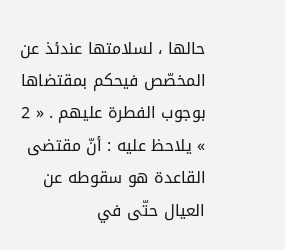حالها ، لسلامتها عندئذ عن المخصّص فيحكم بمقتضاها بوجوب الفطرة عليهم . « 2 » يلاحظ عليه : أنّ مقتضى القاعدة هو سقوطه عن العيال حتّى في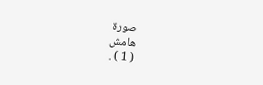صورة
هامش
( 1 ) .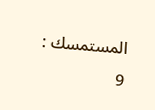المستمسك : 9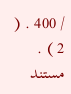/ 400 . ( 2 ) . مستند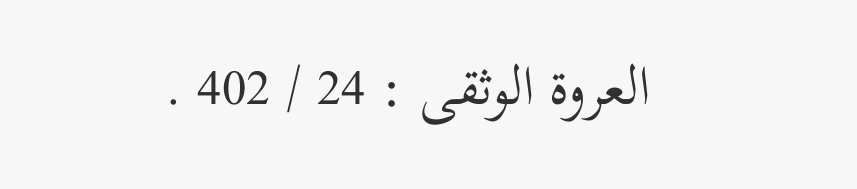العروة الوثقى : 24 / 402 .